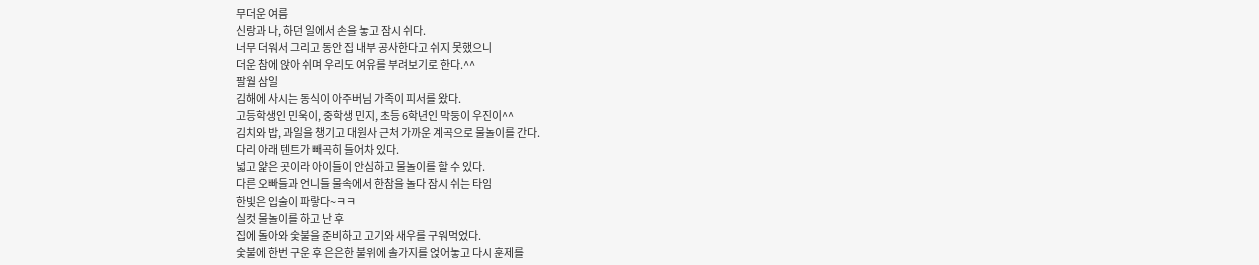무더운 여름
신랑과 나, 하던 일에서 손을 놓고 잠시 쉬다.
너무 더워서 그리고 동안 집 내부 공사한다고 쉬지 못했으니
더운 참에 앉아 쉬며 우리도 여유를 부려보기로 한다.^^
팔월 삼일
김해에 사시는 동식이 아주버님 가족이 피서를 왔다.
고등학생인 민욱이, 중학생 민지, 초등 6학년인 막둥이 우진이^^
김치와 밥, 과일을 챙기고 대원사 근처 가까운 계곡으로 물놀이를 간다.
다리 아래 텐트가 빼곡히 들어차 있다.
넓고 얉은 곳이라 아이들이 안심하고 물놀이를 할 수 있다.
다른 오빠들과 언니들 물속에서 한참을 놀다 잠시 쉬는 타임
한빛은 입술이 파랗다~ㅋㅋ
실컷 물놀이를 하고 난 후
집에 돌아와 숯불을 준비하고 고기와 새우를 구워먹었다.
숯불에 한번 구운 후 은은한 불위에 솔가지를 얹어놓고 다시 훈제를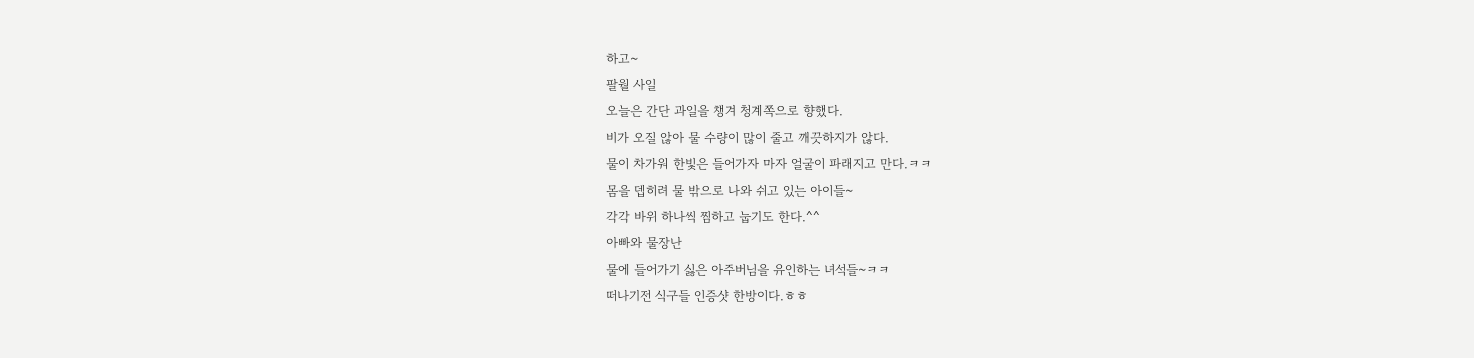하고~
팔월 사일
오늘은 간단 과일을 챙겨 청계쪽으로 향했다.
비가 오질 않아 물 수량이 많이 줄고 깨끗하지가 않다.
물이 차가워 한빛은 들어가자 마자 얼굴이 파래지고 만다.ㅋㅋ
몸을 뎁히려 물 밖으로 나와 쉬고 있는 아이들~
각각 바위 하나씩 찜하고 눕기도 한다.^^
아빠와 물장난
물에 들어가기 싫은 아주버님을 유인하는 녀석들~ㅋㅋ
떠나기전 식구들 인증샷 한방이다.ㅎㅎ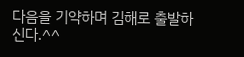다음을 기약하며 김해로 출발하신다.^^